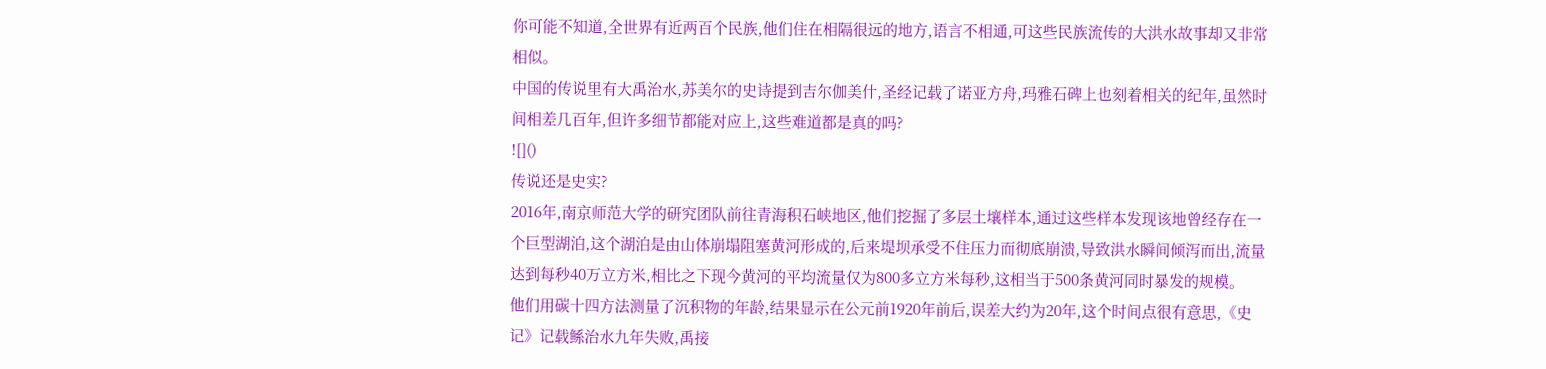你可能不知道,全世界有近两百个民族,他们住在相隔很远的地方,语言不相通,可这些民族流传的大洪水故事却又非常相似。
中国的传说里有大禹治水,苏美尔的史诗提到吉尔伽美什,圣经记载了诺亚方舟,玛雅石碑上也刻着相关的纪年,虽然时间相差几百年,但许多细节都能对应上,这些难道都是真的吗?
![]()
传说还是史实?
2016年,南京师范大学的研究团队前往青海积石峡地区,他们挖掘了多层土壤样本,通过这些样本发现该地曾经存在一个巨型湖泊,这个湖泊是由山体崩塌阻塞黄河形成的,后来堤坝承受不住压力而彻底崩溃,导致洪水瞬间倾泻而出,流量达到每秒40万立方米,相比之下现今黄河的平均流量仅为800多立方米每秒,这相当于500条黄河同时暴发的规模。
他们用碳十四方法测量了沉积物的年龄,结果显示在公元前1920年前后,误差大约为20年,这个时间点很有意思,《史记》记载鲧治水九年失败,禹接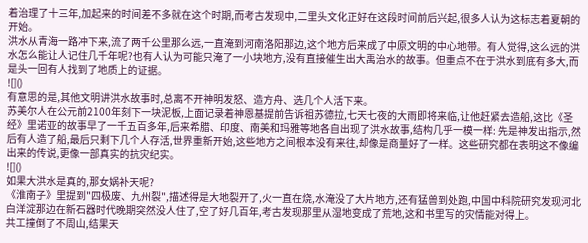着治理了十三年,加起来的时间差不多就在这个时期,而考古发现中,二里头文化正好在这段时间前后兴起,很多人认为这标志着夏朝的开始。
洪水从青海一路冲下来,流了两千公里那么远,一直淹到河南洛阳那边,这个地方后来成了中原文明的中心地带。有人觉得,这么远的洪水怎么能让人记住几千年呢?也有人认为可能只淹了一小块地方,没有直接催生出大禹治水的故事。但重点不在于洪水到底有多大,而是头一回有人找到了地质上的证据。
![]()
有意思的是,其他文明讲洪水故事时,总离不开神明发怒、造方舟、选几个人活下来。
苏美尔人在公元前2100年刻下一块泥板,上面记录着神恩基提前告诉祖苏德拉,七天七夜的大雨即将来临,让他赶紧去造船,这比《圣经》里诺亚的故事早了一千五百多年,后来希腊、印度、南美和玛雅等地各自出现了洪水故事,结构几乎一模一样: 先是神发出指示,然后有人造了船,最后只剩下几个人存活,世界重新开始,这些地方之间根本没有来往,却像是商量好了一样。这些研究都在表明这不像编出来的传说,更像一部真实的抗灾纪实。
![]()
如果大洪水是真的,那女娲补天呢?
《淮南子》里提到"四极废、九州裂",描述得是大地裂开了,火一直在烧,水淹没了大片地方,还有猛兽到处跑,中国中科院研究发现河北白洋淀那边在新石器时代晚期突然没人住了,空了好几百年,考古发现那里从湿地变成了荒地,这和书里写的灾情能对得上。
共工撞倒了不周山,结果天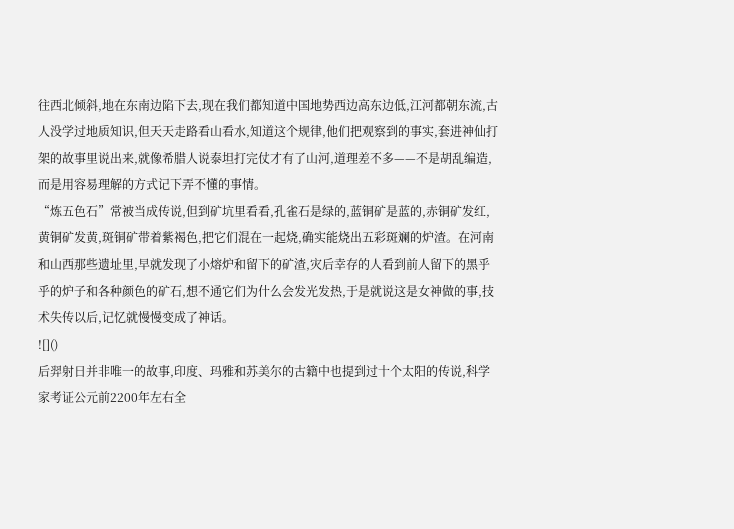往西北倾斜,地在东南边陷下去,现在我们都知道中国地势西边高东边低,江河都朝东流,古人没学过地质知识,但天天走路看山看水,知道这个规律,他们把观察到的事实,套进神仙打架的故事里说出来,就像希腊人说泰坦打完仗才有了山河,道理差不多——不是胡乱编造,而是用容易理解的方式记下弄不懂的事情。
“炼五色石”常被当成传说,但到矿坑里看看,孔雀石是绿的,蓝铜矿是蓝的,赤铜矿发红,黄铜矿发黄,斑铜矿带着紫褐色,把它们混在一起烧,确实能烧出五彩斑斓的炉渣。在河南和山西那些遗址里,早就发现了小熔炉和留下的矿渣,灾后幸存的人看到前人留下的黑乎乎的炉子和各种颜色的矿石,想不通它们为什么会发光发热,于是就说这是女神做的事,技术失传以后,记忆就慢慢变成了神话。
![]()
后羿射日并非唯一的故事,印度、玛雅和苏美尔的古籍中也提到过十个太阳的传说,科学家考证公元前2200年左右全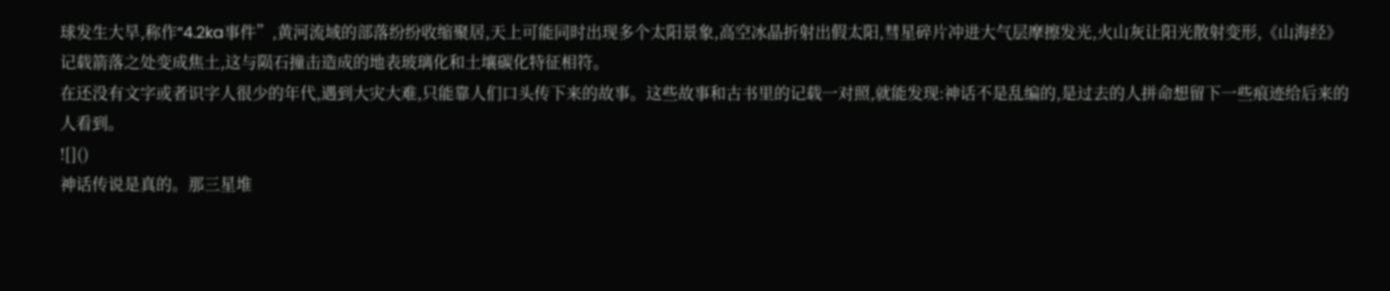球发生大旱,称作“4.2ka事件”,黄河流域的部落纷纷收缩聚居,天上可能同时出现多个太阳景象,高空冰晶折射出假太阳,彗星碎片冲进大气层摩擦发光,火山灰让阳光散射变形,《山海经》记载箭落之处变成焦土,这与陨石撞击造成的地表玻璃化和土壤碳化特征相符。
在还没有文字或者识字人很少的年代,遇到大灾大难,只能靠人们口头传下来的故事。这些故事和古书里的记载一对照,就能发现:神话不是乱编的,是过去的人拼命想留下一些痕迹给后来的人看到。
![]()
神话传说是真的。那三星堆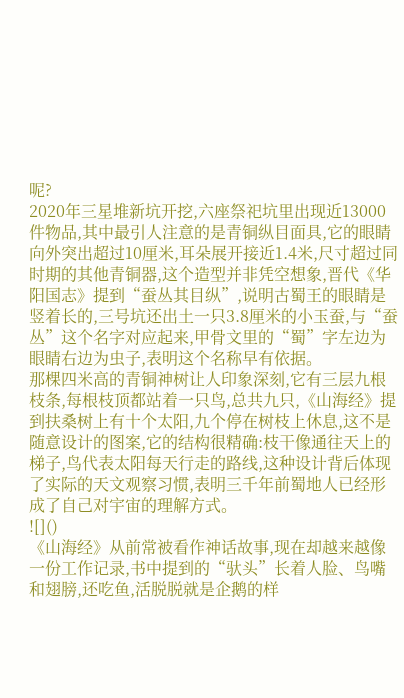呢?
2020年三星堆新坑开挖,六座祭祀坑里出现近13000件物品,其中最引人注意的是青铜纵目面具,它的眼睛向外突出超过10厘米,耳朵展开接近1.4米,尺寸超过同时期的其他青铜器,这个造型并非凭空想象,晋代《华阳国志》提到“蚕丛其目纵”,说明古蜀王的眼睛是竖着长的,三号坑还出土一只3.8厘米的小玉蚕,与“蚕丛”这个名字对应起来,甲骨文里的“蜀”字左边为眼睛右边为虫子,表明这个名称早有依据。
那棵四米高的青铜神树让人印象深刻,它有三层九根枝条,每根枝顶都站着一只鸟,总共九只,《山海经》提到扶桑树上有十个太阳,九个停在树枝上休息,这不是随意设计的图案,它的结构很精确:枝干像通往天上的梯子,鸟代表太阳每天行走的路线,这种设计背后体现了实际的天文观察习惯,表明三千年前蜀地人已经形成了自己对宇宙的理解方式。
![]()
《山海经》从前常被看作神话故事,现在却越来越像一份工作记录,书中提到的“驮头”长着人脸、鸟嘴和翅膀,还吃鱼,活脱脱就是企鹅的样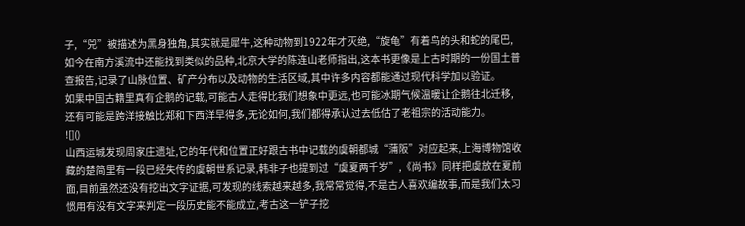子,“兕”被描述为黑身独角,其实就是犀牛,这种动物到1922年才灭绝,“旋龟”有着鸟的头和蛇的尾巴,如今在南方溪流中还能找到类似的品种,北京大学的陈连山老师指出,这本书更像是上古时期的一份国土普查报告,记录了山脉位置、矿产分布以及动物的生活区域,其中许多内容都能通过现代科学加以验证。
如果中国古籍里真有企鹅的记载,可能古人走得比我们想象中更远,也可能冰期气候温暖让企鹅往北迁移,还有可能是跨洋接触比郑和下西洋早得多,无论如何,我们都得承认过去低估了老祖宗的活动能力。
![]()
山西运城发现周家庄遗址,它的年代和位置正好跟古书中记载的虞朝都城“蒲阪”对应起来,上海博物馆收藏的楚简里有一段已经失传的虞朝世系记录,韩非子也提到过“虞夏两千岁”,《尚书》同样把虞放在夏前面,目前虽然还没有挖出文字证据,可发现的线索越来越多,我常常觉得,不是古人喜欢编故事,而是我们太习惯用有没有文字来判定一段历史能不能成立,考古这一铲子挖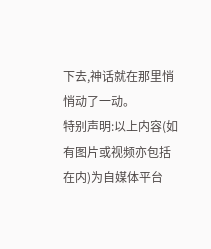下去,神话就在那里悄悄动了一动。
特别声明:以上内容(如有图片或视频亦包括在内)为自媒体平台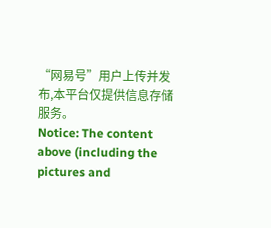“网易号”用户上传并发布,本平台仅提供信息存储服务。
Notice: The content above (including the pictures and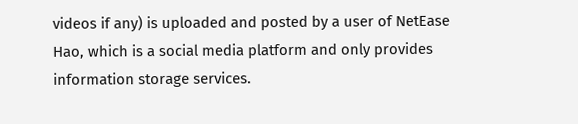videos if any) is uploaded and posted by a user of NetEase Hao, which is a social media platform and only provides information storage services.